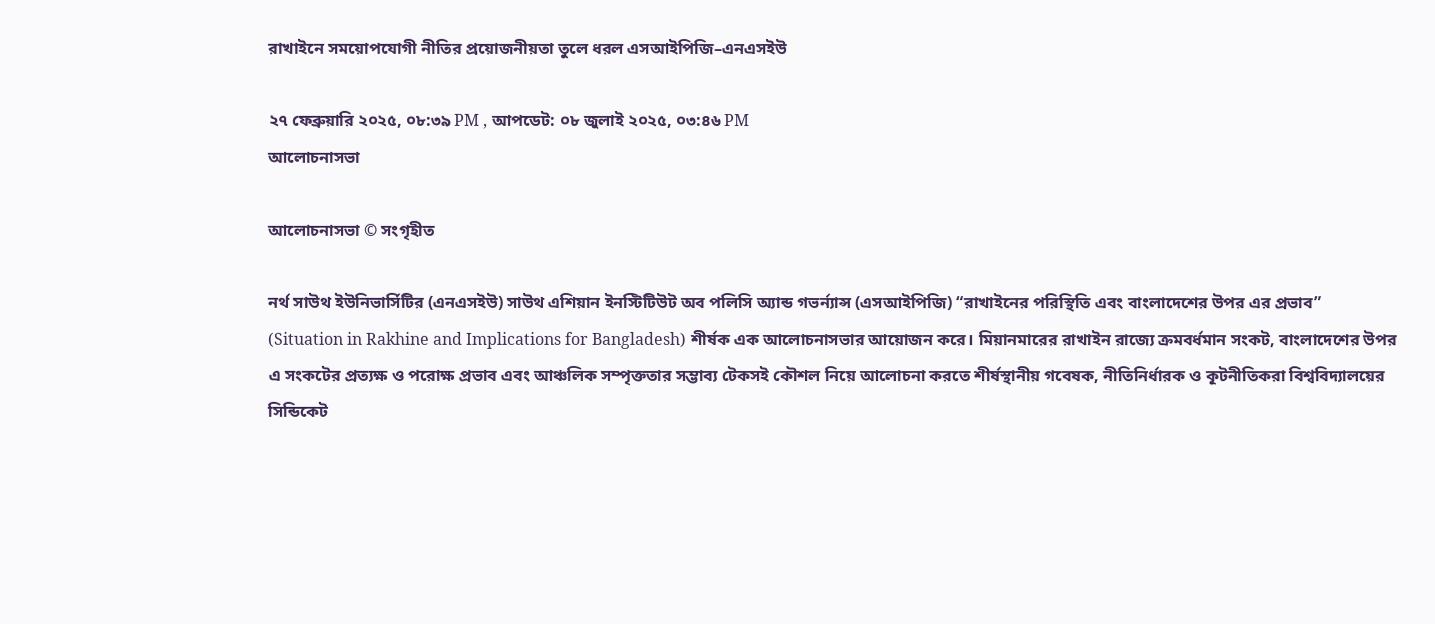রাখাইনে সময়োপযোগী নীতির প্রয়োজনীয়তা তুলে ধরল এসআইপিজি–এনএসইউ

২৭ ফেব্রুয়ারি ২০২৫, ০৮:৩৯ PM , আপডেট: ০৮ জুলাই ২০২৫, ০৩:৪৬ PM
আলোচনাসভা

আলোচনাসভা © সংগৃহীত

নর্থ সাউথ ইউনিভার্সিটির (এনএসইউ) সাউথ এশিয়ান ইনস্টিটিউট অব পলিসি অ্যান্ড গভর্ন্যান্স (এসআইপিজি) “রাখাইনের পরিস্থিতি এবং বাংলাদেশের উপর এর প্রভাব” (Situation in Rakhine and Implications for Bangladesh) শীর্ষক এক আলোচনাসভার আয়োজন করে। মিয়ানমারের রাখাইন রাজ্যে ক্রমবর্ধমান সংকট, বাংলাদেশের উপর এ সংকটের প্রত্যক্ষ ও পরোক্ষ প্রভাব এবং আঞ্চলিক সম্পৃক্ততার সম্ভাব্য টেকসই কৌশল নিয়ে আলোচনা করতে শীর্ষস্থানীয় গবেষক, নীতিনির্ধারক ও কূটনীতিকরা বিশ্ববিদ্যালয়ের সিন্ডিকেট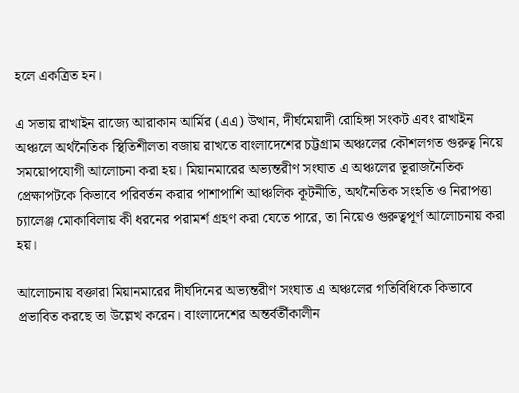হলে একত্রিত হন।

এ সভায় রাখাইন রাজ্যে আরাকান আর্মির (এএ) উত্থান, দীর্ঘমেয়াদী রোহিঙ্গা সংকট এবং রাখাইন অঞ্চলে অর্থনৈতিক স্থিতিশীলতা বজায় রাখতে বাংলাদেশের চট্টগ্রাম অঞ্চলের কৌশলগত গুরুত্ব নিয়ে সময়োপযোগী আলোচনা করা হয়। মিয়ানমারের অভ্যন্তরীণ সংঘাত এ অঞ্চলের ভূরাজনৈতিক প্রেক্ষাপটকে কিভাবে পরিবর্তন করার পাশাপাশি আঞ্চলিক কূটনীতি, অর্থনৈতিক সংহতি ও নিরাপত্তা চ্যালেঞ্জ মোকাবিলায় কী ধরনের পরামর্শ গ্রহণ করা যেতে পারে, তা নিয়েও গুরুত্বপূর্ণ আলোচনায় করা হয়।

আলোচনায় বক্তারা মিয়ানমারের দীর্ঘদিনের অভ্যন্তরীণ সংঘাত এ অঞ্চলের গতিবিধিকে কিভাবে প্রভাবিত করছে তা উল্লেখ করেন। বাংলাদেশের অন্তর্বর্তীকালীন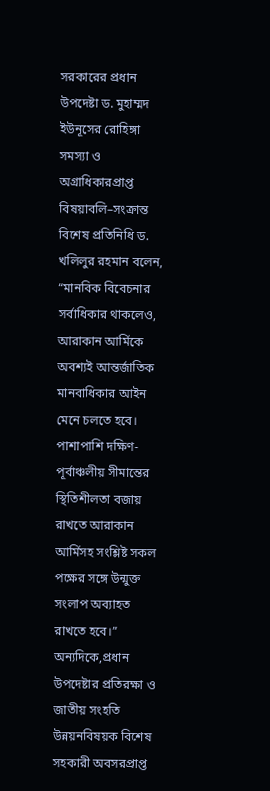সরকারের প্রধান উপদেষ্টা ড. মুহাম্মদ ইউনূসের রোহিঙ্গা সমস্যা ও অগ্রাধিকারপ্রাপ্ত বিষয়াবলি–সংক্রান্ত বিশেষ প্রতিনিধি ড. খলিলুর রহমান বলেন, “মানবিক বিবেচনার সর্বাধিকার থাকলেও, আরাকান আর্মিকে অবশ্যই আন্তর্জাতিক মানবাধিকার আইন মেনে চলতে হবে। পাশাপাশি দক্ষিণ-পূর্বাঞ্চলীয় সীমান্তের স্থিতিশীলতা বজায় রাখতে আরাকান আর্মিসহ সংশ্লিষ্ট সকল পক্ষের সঙ্গে উন্মুক্ত সংলাপ অব্যাহত রাখতে হবে।” অন্যদিকে,প্রধান উপদেষ্টার প্রতিরক্ষা ও জাতীয় সংহতি উন্নয়নবিষয়ক বিশেষ সহকারী অবসরপ্রাপ্ত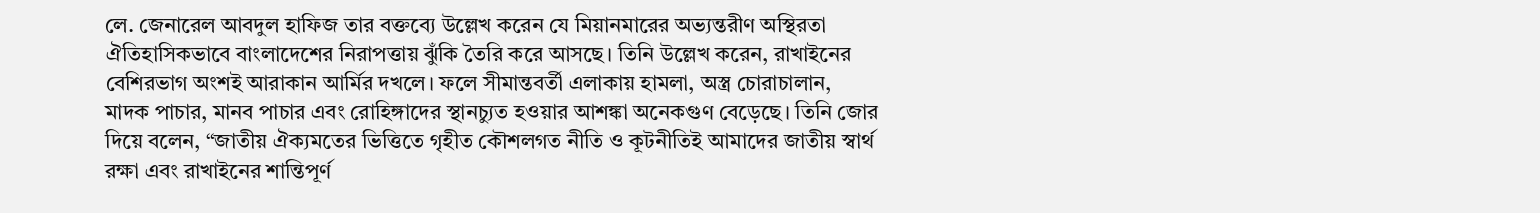লে. জেনারেল আবদুল হাফিজ তার বক্তব্যে উল্লেখ করেন যে মিয়ানমারের অভ্যন্তরীণ অস্থিরতা ঐতিহাসিকভাবে বাংলাদেশের নিরাপত্তায় ঝুঁকি তৈরি করে আসছে। তিনি উল্লেখ করেন, রাখাইনের বেশিরভাগ অংশই আরাকান আর্মির দখলে। ফলে সীমান্তবর্তী এলাকায় হামলা, অস্ত্র চোরাচালান, মাদক পাচার, মানব পাচার এবং রোহিঙ্গাদের স্থানচ্যুত হওয়ার আশঙ্কা অনেকগুণ বেড়েছে। তিনি জোর দিয়ে বলেন, “জাতীয় ঐক্যমতের ভিত্তিতে গৃহীত কৌশলগত নীতি ও কূটনীতিই আমাদের জাতীয় স্বার্থ রক্ষা এবং রাখাইনের শান্তিপূর্ণ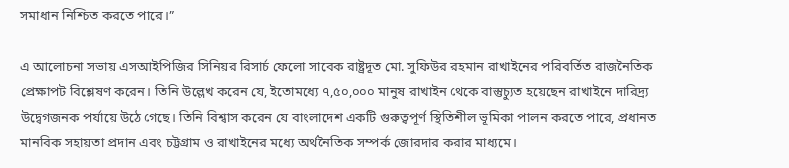সমাধান নিশ্চিত করতে পারে।”

এ আলোচনা সভায় এসআইপিজির সিনিয়র রিসার্চ ফেলো সাবেক রাষ্ট্রদূত মো. সুফিউর রহমান রাখাইনের পরিবর্তিত রাজনৈতিক প্রেক্ষাপট বিশ্লেষণ করেন। তিনি উল্লেখ করেন যে, ইতোমধ্যে ৭,৫০,০০০ মানুষ রাখাইন থেকে বাস্তুচ্যুত হয়েছেন রাখাইনে দারিদ্র্য উদ্বেগজনক পর্যায়ে উঠে গেছে। তিনি বিশ্বাস করেন যে বাংলাদেশ একটি গুরুত্বপূর্ণ স্থিতিশীল ভূমিকা পালন করতে পারে, প্রধানত মানবিক সহায়তা প্রদান এবং চট্টগ্রাম ও রাখাইনের মধ্যে অর্থনৈতিক সম্পর্ক জোরদার করার মাধ্যমে।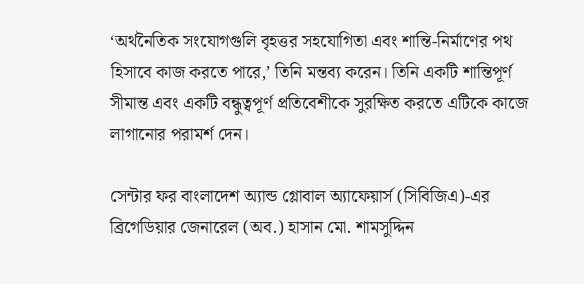‘অর্থনৈতিক সংযোগগুলি বৃহত্তর সহযোগিতা এবং শান্তি-নির্মাণের পথ হিসাবে কাজ করতে পারে,’ তিনি মন্তব্য করেন। তিনি একটি শান্তিপূর্ণ সীমান্ত এবং একটি বন্ধুত্বপূর্ণ প্রতিবেশীকে সুরক্ষিত করতে এটিকে কাজে লাগানোর পরামর্শ দেন।

সেন্টার ফর বাংলাদেশ অ্যান্ড গ্লোবাল অ্যাফেয়ার্স (সিবিজিএ)-এর ব্রিগেডিয়ার জেনারেল (অব.) হাসান মো. শামসুদ্দিন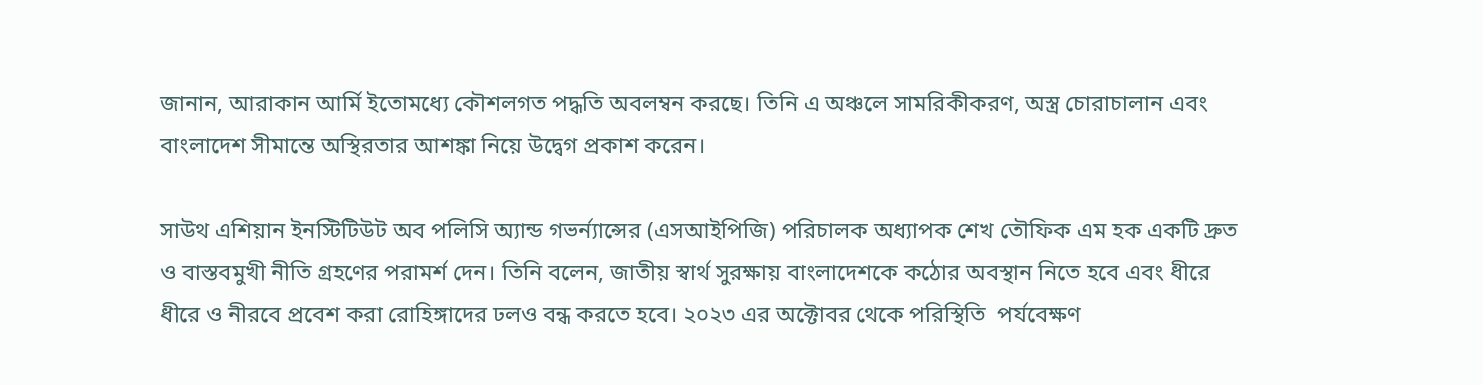জানান, আরাকান আর্মি ইতোমধ্যে কৌশলগত পদ্ধতি অবলম্বন করছে। তিনি এ অঞ্চলে সামরিকীকরণ, অস্ত্র চোরাচালান এবং বাংলাদেশ সীমান্তে অস্থিরতার আশঙ্কা নিয়ে উদ্বেগ প্রকাশ করেন।

সাউথ এশিয়ান ইনস্টিটিউট অব পলিসি অ্যান্ড গভর্ন্যান্সের (এসআইপিজি) পরিচালক অধ্যাপক শেখ তৌফিক এম হক একটি দ্রুত ও বাস্তবমুখী নীতি গ্রহণের পরামর্শ দেন। তিনি বলেন, জাতীয় স্বার্থ সুরক্ষায় বাংলাদেশকে কঠোর অবস্থান নিতে হবে এবং ধীরে ধীরে ও নীরবে প্রবেশ করা রোহিঙ্গাদের ঢলও বন্ধ করতে হবে। ২০২৩ এর অক্টোবর থেকে পরিস্থিতি  পর্যবেক্ষণ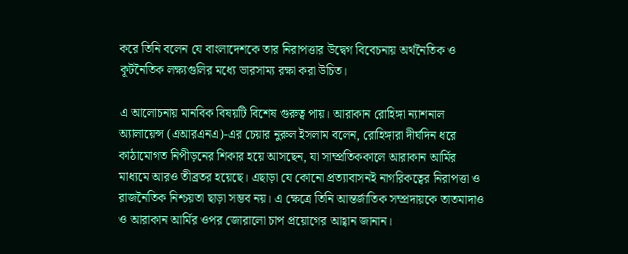করে তিনি বলেন যে বাংলাদেশকে তার নিরাপত্তার উদ্বেগ বিবেচনায় অর্থনৈতিক ও কূটনৈতিক লক্ষ্যগুলির মধ্যে ভারসাম্য রক্ষা করা উচিত।

এ আলোচনায় মানবিক বিষয়টি বিশেষ গুরুত্ব পায়। আরাকান রোহিঙ্গা ন্যাশনাল অ্যালায়েন্স (এআরএনএ)-এর চেয়ার নুরুল ইসলাম বলেন, রোহিঙ্গারা দীর্ঘদিন ধরে কাঠামোগত নিপীড়নের শিকার হয়ে আসছেন, যা সাম্প্রতিককালে আরাকান আর্মির মাধ্যমে আরও তীব্রতর হয়েছে। এছাড়া যে কোনো প্রত্যাবাসনই নাগরিকত্বের নিরাপত্তা ও রাজনৈতিক নিশ্চয়তা ছাড়া সম্ভব নয়। এ ক্ষেত্রে তিনি আন্তর্জাতিক সম্প্রদায়কে তাতমাদাও ও আরাকান আর্মির ওপর জোরালো চাপ প্রয়োগের আহ্বান জানান।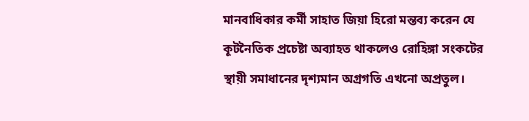মানবাধিকার কর্মী সাহাত জিয়া হিরো মন্তব্য করেন যে কূটনৈতিক প্রচেষ্টা অব্যাহত থাকলেও রোহিঙ্গা সংকটের স্থায়ী সমাধানের দৃশ্যমান অগ্রগতি এখনো অপ্রতুল।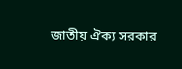জাতীয় ঐক্য সরকার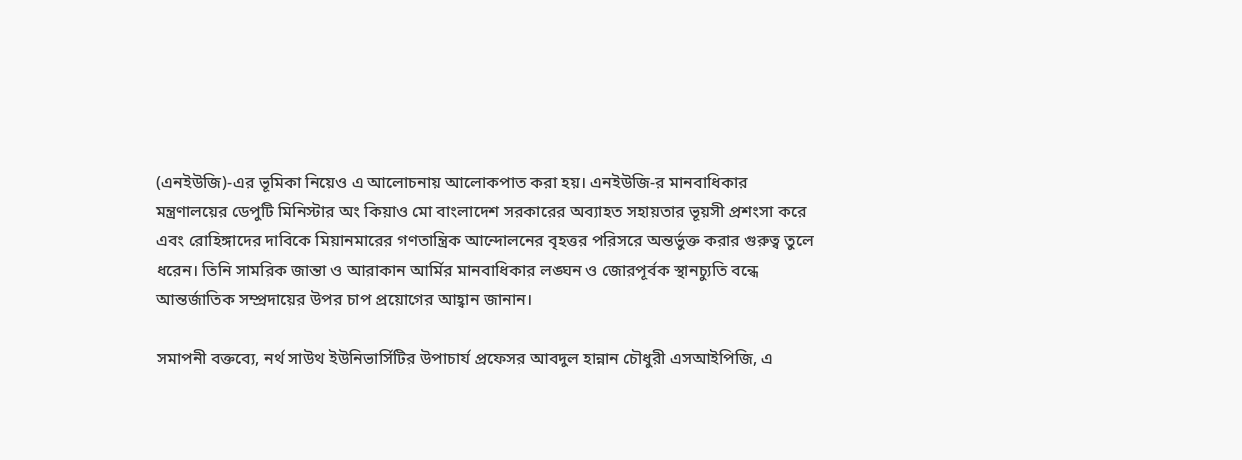(এনইউজি)-এর ভূমিকা নিয়েও এ আলোচনায় আলোকপাত করা হয়। এনইউজি-র মানবাধিকার মন্ত্রণালয়ের ডেপুটি মিনিস্টার অং কিয়াও মো বাংলাদেশ সরকারের অব্যাহত সহায়তার ভূয়সী প্রশংসা করে এবং রোহিঙ্গাদের দাবিকে মিয়ানমারের গণতান্ত্রিক আন্দোলনের বৃহত্তর পরিসরে অন্তর্ভুক্ত করার গুরুত্ব তুলে ধরেন। তিনি সামরিক জান্তা ও আরাকান আর্মির মানবাধিকার লঙ্ঘন ও জোরপূর্বক স্থানচ্যুতি বন্ধে আন্তর্জাতিক সম্প্রদায়ের উপর চাপ প্রয়োগের আহ্বান জানান।

সমাপনী বক্তব্যে, নর্থ সাউথ ইউনিভার্সিটির উপাচার্য প্রফেসর আবদুল হান্নান চৌধুরী এসআইপিজি, এ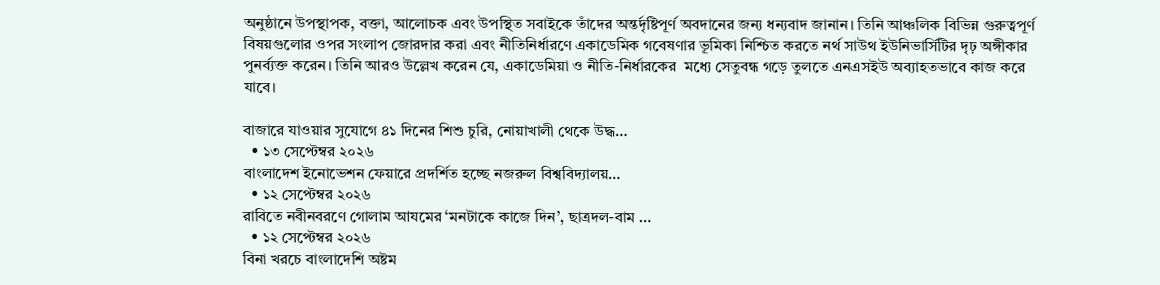অনুষ্ঠানে উপস্থাপক, বক্তা, আলোচক এবং উপস্থিত সবাইকে তাঁদের অন্তর্দৃষ্টিপূর্ণ অবদানের জন্য ধন্যবাদ জানান। তিনি আঞ্চলিক বিভিন্ন গুরুত্বপূর্ণ বিষয়গুলোর ওপর সংলাপ জোরদার করা এবং নীতিনির্ধারণে একাডেমিক গবেষণার ভূমিকা নিশ্চিত করতে নর্থ সাউথ ইউনিভার্সিটির দৃঢ় অঙ্গীকার পুনর্ব্যক্ত করেন। তিনি আরও উল্লেখ করেন যে, একাডেমিয়া ও নীতি-নির্ধারকের  মধ্যে সেতুবন্ধ গড়ে তুলতে এনএসইউ অব্যাহতভাবে কাজ করে যাবে।

বাজারে যাওয়ার সুযোগে ৪১ দিনের শিশু চুরি, নোয়াখালী থেকে উদ্ধ…
  • ১৩ সেপ্টেম্বর ২০২৬
বাংলাদেশ ইনোভেশন ফেয়ারে প্রদর্শিত হচ্ছে নজরুল বিশ্ববিদ্যালয়…
  • ১২ সেপ্টেম্বর ২০২৬
রাবিতে নবীনবরণে গোলাম আযমের ‘মনটাকে কাজে দিন’, ছাত্রদল-বাম …
  • ১২ সেপ্টেম্বর ২০২৬
বিনা খরচে বাংলাদেশি অষ্টম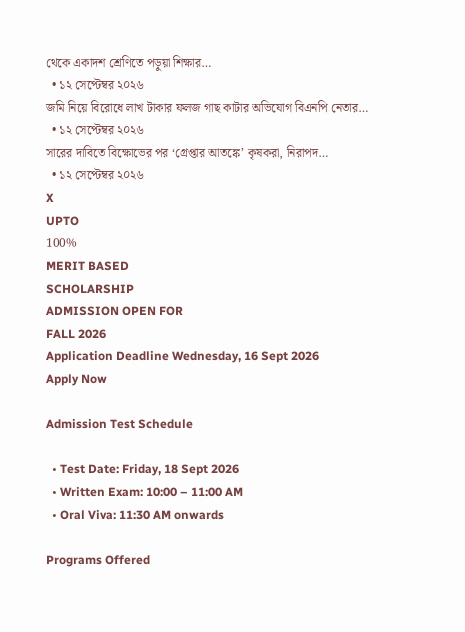থেকে একাদশ শ্রেণিতে পড়ুয়া শিক্ষার…
  • ১২ সেপ্টেম্বর ২০২৬
জমি নিয়ে বিরোধে লাখ টাকার ফলজ গাছ কাটার অভিযোগ বিএনপি নেতার…
  • ১২ সেপ্টেম্বর ২০২৬
সারের দাবিতে বিক্ষোভের পর ‘গ্রেপ্তার আতঙ্কে’ কৃষকরা, নিরাপদ…
  • ১২ সেপ্টেম্বর ২০২৬
X
UPTO
100%
MERIT BASED
SCHOLARSHIP
ADMISSION OPEN FOR
FALL 2026
Application Deadline Wednesday, 16 Sept 2026
Apply Now

Admission Test Schedule

  • Test Date: Friday, 18 Sept 2026
  • Written Exam: 10:00 – 11:00 AM
  • Oral Viva: 11:30 AM onwards

Programs Offered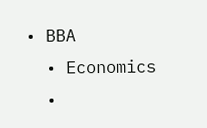• BBA
  • Economics
  •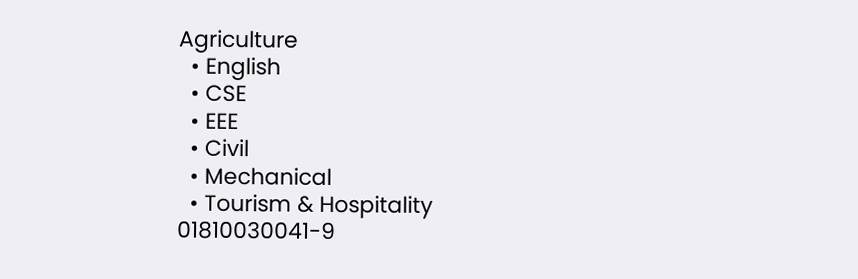Agriculture
  • English
  • CSE
  • EEE
  • Civil
  • Mechanical
  • Tourism & Hospitality
01810030041-9